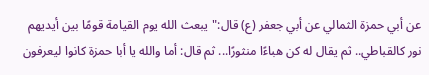عن أبي حمزة الثمالي عن أبي جعفر (ع) قال:"يبعث الله يوم القيامة قومًا بين أيديهم نور كالقباطي.. ثم يقال له كن هباءًا منثورًا... ثم قال: أما والله يا أبا حمزة كانوا ليعرفون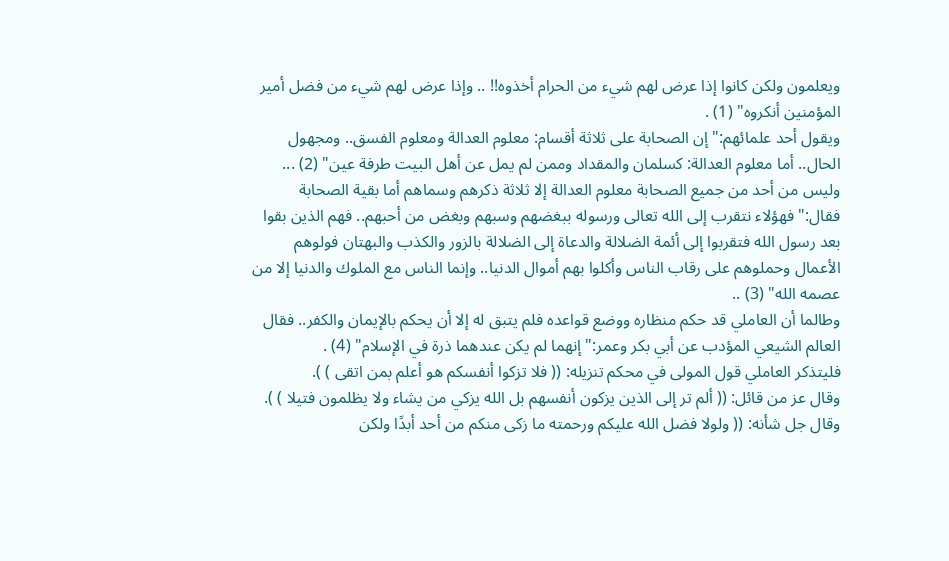ويعلمون ولكن كانوا إذا عرض لهم شيء من الحرام أخذوه!! .. وإذا عرض لهم شيء من فضل أمير المؤمنين أنكروه" (1) .
ويقول أحد علمائهم:"إن الصحابة على ثلاثة أقسام: معلوم العدالة ومعلوم الفسق.. ومجهول الحال.. أما معلوم العدالة: كسلمان والمقداد وممن لم يمل عن أهل البيت طرفة عين" (2) ... وليس من أحد من جميع الصحابة معلوم العدالة إلا ثلاثة ذكرهم وسماهم أما بقية الصحابة فقال:"فهؤلاء نتقرب إلى الله تعالى ورسوله ببغضهم وسبهم وبغض من أحبهم.. فهم الذين بقوا بعد رسول الله فتقربوا إلى أئمة الضلالة والدعاة إلى الضلالة بالزور والكذب والبهتان فولوهم الأعمال وحملوهم على رقاب الناس وأكلوا بهم أموال الدنيا.. وإنما الناس مع الملوك والدنيا إلا من عصمه الله" (3) ..
وطالما أن العاملي قد حكم منظاره ووضع قواعده فلم يتبق له إلا أن يحكم بالإيمان والكفر.. فقال العالم الشيعي المؤدب عن أبي بكر وعمر:"إنهما لم يكن عندهما ذرة في الإسلام" (4) .
فليتذكر العاملي قول المولى في محكم تنزيله: (( فلا تزكوا أنفسكم هو أعلم بمن اتقى ) ).
وقال عز من قائل: (( ألم تر إلى الذين يزكون أنفسهم بل الله يزكي من يشاء ولا يظلمون فتيلا ) ).
وقال جل شأنه: (( ولولا فضل الله عليكم ورحمته ما زكى منكم من أحد أبدًا ولكن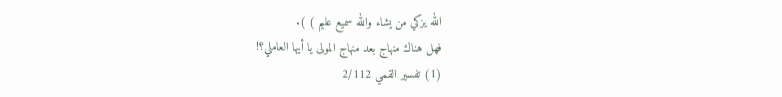الله يزكي من يشاء والله سميع عليم ) ).
فهل هناك منهاج بعد منهاج المولى يا أيها العاملي؟!
(1) تفسير القمي 2/112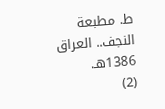ط. مطبعة النجف.. العراق 1386هـ.
(2)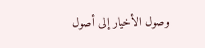وصول الأخيار إلى أصول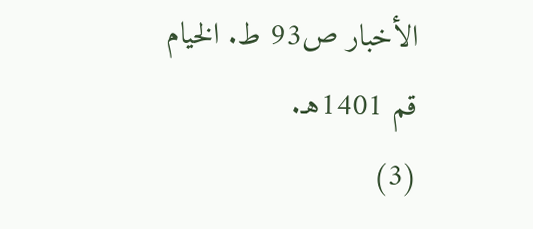الأخبار ص93 ط. الخيام قم 1401هـ.
(3)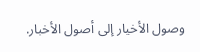وصول الأخيار إلى أصول الأخبار.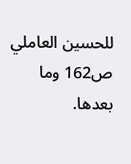للحسين العاملي ص162 وما بعدها.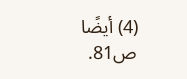(4) أيضًا ص81.